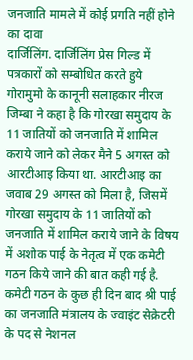जनजाति मामले में कोई प्रगति नहीं होने का दावा
दार्जिलिंग. दार्जिलिंग प्रेस गिल्ड में पत्रकारों को सम्बोधित करते हुये गोरामुमो के कानूनी सलाहकार नीरज जिम्बा ने कहा है कि गोरखा समुदाय के 11 जातियों को जनजाति में शामिल कराये जाने को लेकर मैने 5 अगस्त को आरटीआइ किया था. आरटीआइ का जवाब 29 अगस्त को मिला है, जिसमें गोरखा समुदाय के 11 जातियों को जनजाति में शामिल कराये जाने के विषय में अशोक पाई के नेतृत्व में एक कमेटी गठन किये जाने की बात कही गई है.
कमेटी गठन के कुछ ही दिन बाद श्री पाई का जनजाति मंत्रालय के ज्वाइंट सेक्रेटरी के पद से नेशनल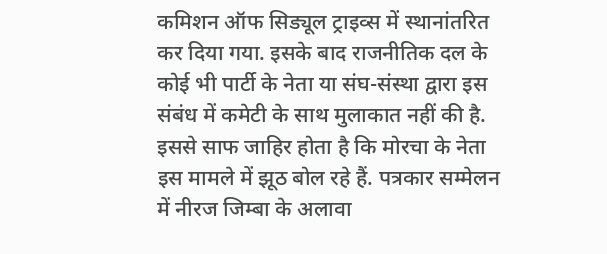कमिशन ऑफ सिड्यूल ट्राइव्स में स्थानांतरित कर दिया गया. इसके बाद राजनीतिक दल के कोई भी पार्टी के नेता या संघ-संस्था द्वारा इस संबंध में कमेटी के साथ मुलाकात नहीं की है. इससे साफ जाहिर होता है कि मोरचा के नेता इस मामले में झूठ बोल रहे हैं. पत्रकार सम्मेलन में नीरज जिम्बा के अलावा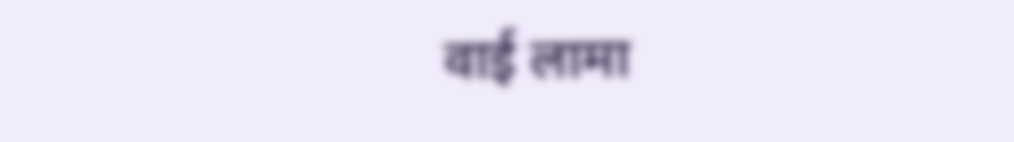वाई लामा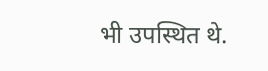भी उपस्थित थे.